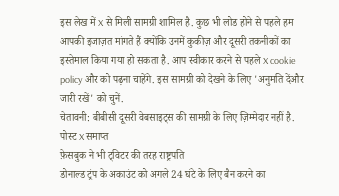इस लेख में X से मिली सामग्री शामिल है. कुछ भी लोड होने से पहले हम आपकी इजाज़त मांगते हैं क्योंकि उनमें कुकीज़ और दूसरी तकनीकों का इस्तेमाल किया गया हो सकता है. आप स्वीकार करने से पहले X cookie policy और को पढ़ना चाहेंगे. इस सामग्री को देखने के लिए 'अनुमति देंऔर जारी रखें' को चुनें.
चेतावनी: बीबीसी दूसरी वेबसाइट्स की सामग्री के लिए ज़िम्मेदार नहीं है.
पोस्ट X समाप्त
फ़ेसबुक ने भी ट्विटर की तरह राष्ट्रपति
डोनाल्ड ट्रंप के अकाउंट को अगले 24 घंटे के लिए बैन करने का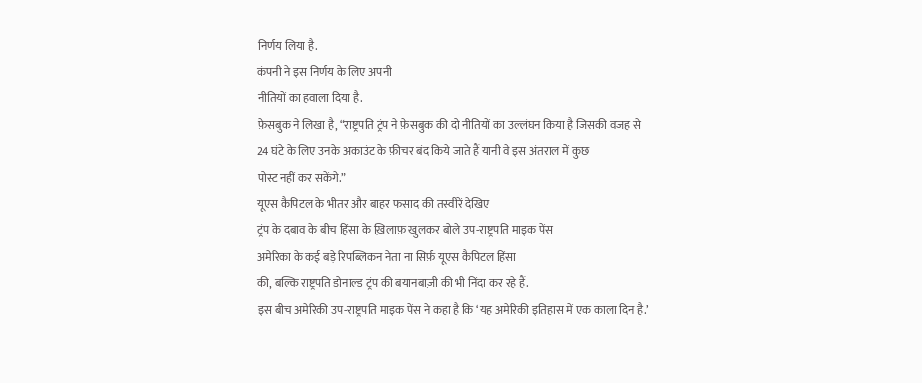निर्णय लिया है.
कंपनी ने इस निर्णय के लिए अपनी
नीतियों का हवाला दिया है.
फ़ेसबुक ने लिखा है, “राष्ट्रपति ट्रंप ने फ़ेसबुक की दो नीतियों का उल्लंघन किया है जिसकी वजह से
24 घंटे के लिए उनके अकाउंट के फ़ीचर बंद किये जाते हैं यानी वे इस अंतराल में कुछ
पोस्ट नहीं कर सकेंगे.”
यूएस कैपिटल के भीतर और बाहर फसाद की तस्वीरें देखिए
ट्रंप के दबाव के बीच हिंसा के ख़िलाफ़ खुलकर बोले उप-राष्ट्रपति माइक पेंस
अमेरिका के कई बड़े रिपब्लिकन नेता ना सिर्फ़ यूएस कैपिटल हिंसा
की, बल्कि राष्ट्रपति डोनाल्ड ट्रंप की बयानबाज़ी की भी निंदा कर रहे हैं.
इस बीच अमेरिकी उप-राष्ट्रपति माइक पेंस ने कहा है कि ‘यह अमेरिकी इतिहास में एक काला दिन है.’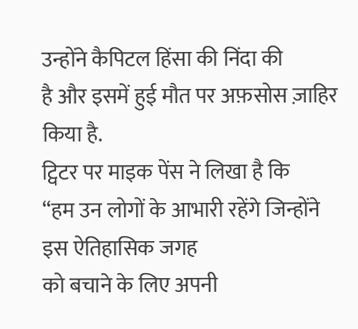उन्होंने कैपिटल हिंसा की निंदा की
है और इसमें हुई मौत पर अफ़सोस ज़ाहिर किया है.
ट्विटर पर माइक पेंस ने लिखा है कि
“हम उन लोगों के आभारी रहेंगे जिन्होंने इस ऐतिहासिक जगह
को बचाने के लिए अपनी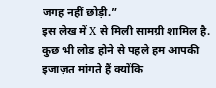जगह नहीं छोड़ी.”
इस लेख में X से मिली सामग्री शामिल है. कुछ भी लोड होने से पहले हम आपकी इजाज़त मांगते हैं क्योंकि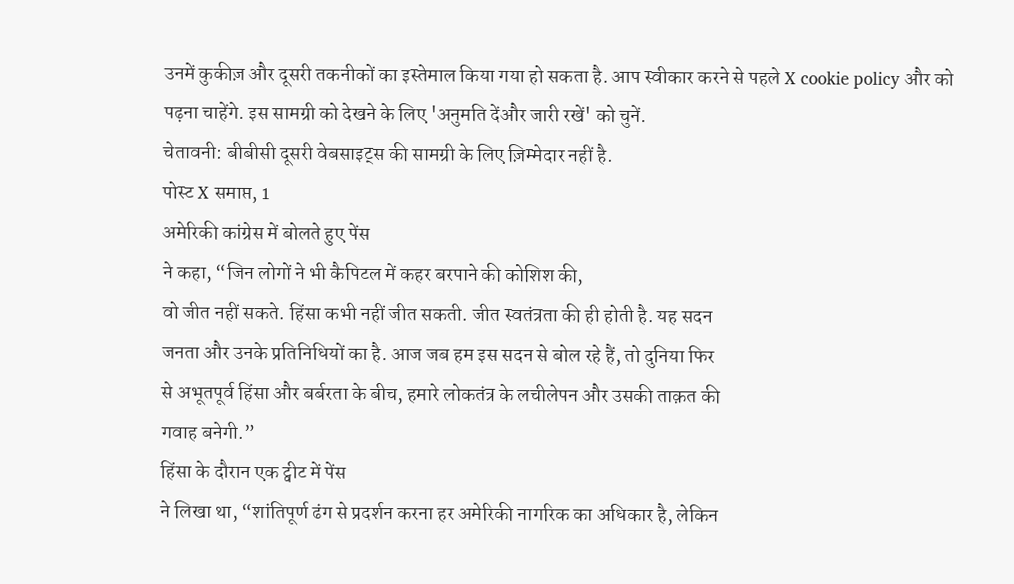उनमें कुकीज़ और दूसरी तकनीकों का इस्तेमाल किया गया हो सकता है. आप स्वीकार करने से पहले X cookie policy और को पढ़ना चाहेंगे. इस सामग्री को देखने के लिए 'अनुमति देंऔर जारी रखें' को चुनें.
चेतावनी: बीबीसी दूसरी वेबसाइट्स की सामग्री के लिए ज़िम्मेदार नहीं है.
पोस्ट X समाप्त, 1
अमेरिकी कांग्रेस में बोलते हुए पेंस
ने कहा, “जिन लोगों ने भी कैपिटल में कहर बरपाने की कोशिश की,
वो जीत नहीं सकते. हिंसा कभी नहीं जीत सकती. जीत स्वतंत्रता की ही होती है. यह सदन
जनता और उनके प्रतिनिधियों का है. आज जब हम इस सदन से बोल रहे हैं, तो दुनिया फिर
से अभूतपूर्व हिंसा और बर्बरता के बीच, हमारे लोकतंत्र के लचीलेपन और उसकी ताक़त की
गवाह बनेगी.”
हिंसा के दौरान एक ट्वीट में पेंस
ने लिखा था, “शांतिपूर्ण ढंग से प्रदर्शन करना हर अमेरिकी नागरिक का अधिकार है, लेकिन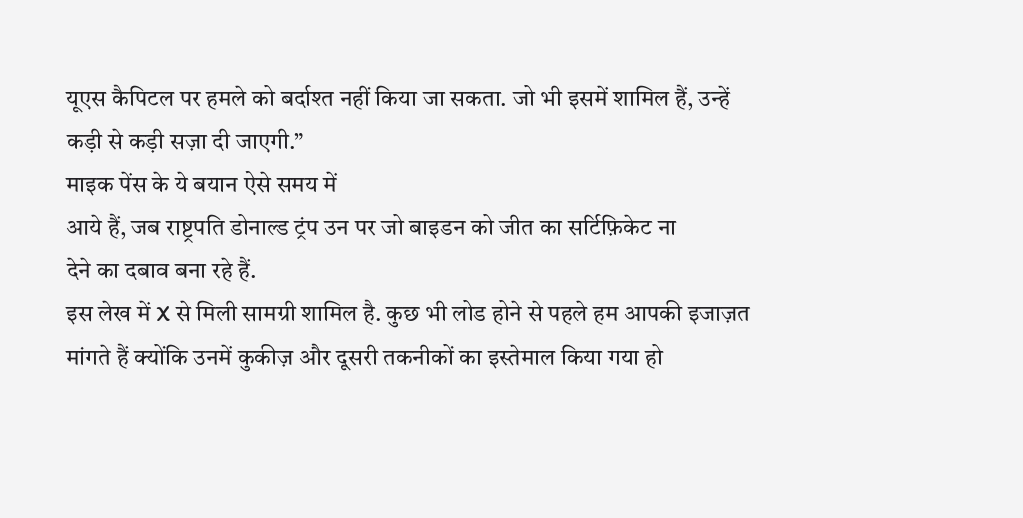यूएस कैपिटल पर हमले को बर्दाश्त नहीं किया जा सकता. जो भी इसमें शामिल हैं, उन्हें
कड़ी से कड़ी सज़ा दी जाएगी.”
माइक पेंस के ये बयान ऐसे समय में
आये हैं, जब राष्ट्रपति डोनाल्ड ट्रंप उन पर जो बाइडन को जीत का सर्टिफ़िकेट ना
देने का दबाव बना रहे हैं.
इस लेख में X से मिली सामग्री शामिल है. कुछ भी लोड होने से पहले हम आपकी इजाज़त मांगते हैं क्योंकि उनमें कुकीज़ और दूसरी तकनीकों का इस्तेमाल किया गया हो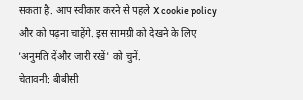सकता है. आप स्वीकार करने से पहले X cookie policy और को पढ़ना चाहेंगे. इस सामग्री को देखने के लिए 'अनुमति देंऔर जारी रखें' को चुनें.
चेतावनी: बीबीसी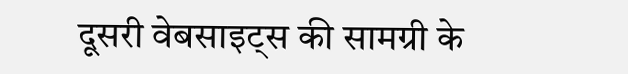दूसरी वेबसाइट्स की सामग्री के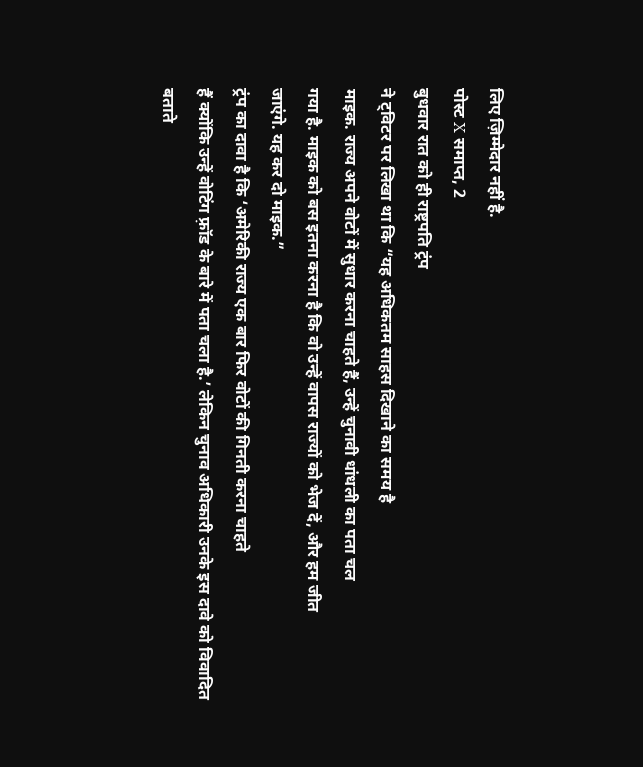लिए ज़िम्मेदार नहीं है.
पोस्ट X समाप्त, 2
बुधवार रात को ही राष्ट्रपति ट्रंप
ने ट्विटर पर लिखा था कि “यह अधिकतम साहस दिखाने का समय है
माइक. राज्य अपने वोटों में सुधार करना चाहते हैं, उन्हें चुनावी धांधली का पता चल
गया है. माइक को बस इतना करना है कि वो उन्हें वापस राज्यों को भेज दें, और हम जीत
जाएंगे. यह कर दो माइक.”
ट्रंप का दावा है कि ‘अमेरिकी राज्य एक बार फिर वोटों की गिनती करना चाहते
हैं क्योंकि उन्हें वोटिंग फ़्रॉड के बारे में पता चला है.’ लेकिन चुनाव अधिकारी उनके इस दावे को विवादित बताते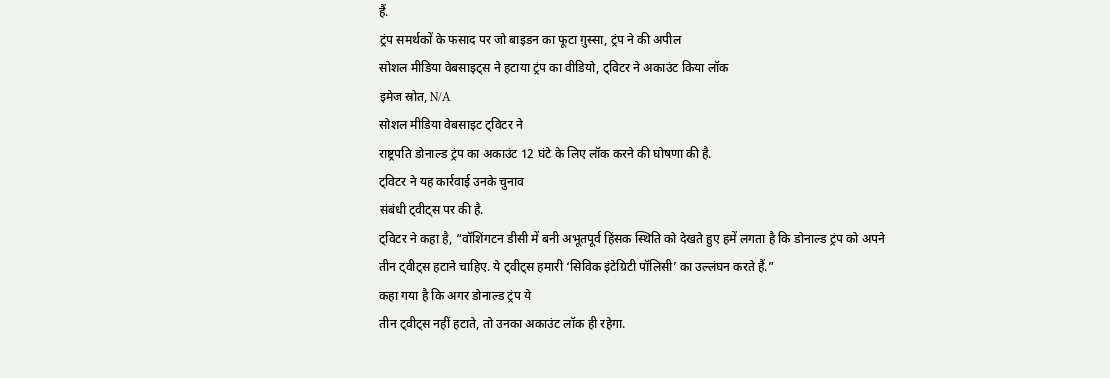हैं.
ट्रंप समर्थकों के फसाद पर जो बाइडन का फूटा ग़ुस्सा, ट्रंप ने की अपील
सोशल मीडिया वेबसाइट्स ने हटाया ट्रंप का वीडियो, ट्विटर ने अकाउंट किया लॉक
इमेज स्रोत, N/A
सोशल मीडिया वेबसाइट ट्विटर ने
राष्ट्रपति डोनाल्ड ट्रंप का अकाउंट 12 घंटे के लिए लॉक करने की घोषणा की है.
ट्विटर ने यह कार्रवाई उनके चुनाव
संबंधी ट्वीट्स पर की है.
ट्विटर ने कहा है, “वॉशिंगटन डीसी में बनी अभूतपूर्व हिंसक स्थिति को देखते हुए हमें लगता है कि डोनाल्ड ट्रंप को अपने
तीन ट्वीट्स हटाने चाहिए. ये ट्वीट्स हमारी ‘सिविक इंटेग्रिटी पॉलिसी’ का उल्लंघन करते हैं.”
कहा गया है कि अगर डोनाल्ड ट्रंप ये
तीन ट्वीट्स नहीं हटाते, तो उनका अकाउंट लॉक ही रहेगा.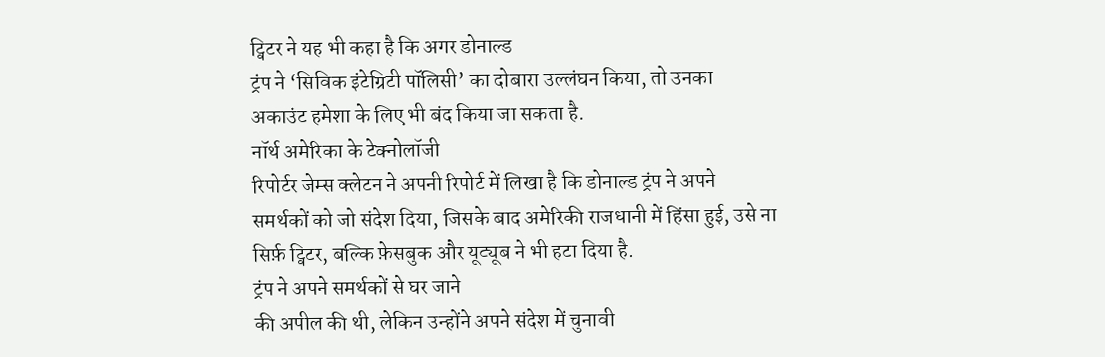ट्विटर ने यह भी कहा है कि अगर डोनाल्ड
ट्रंप ने ‘सिविक इंटेग्रिटी पॉलिसी’ का दोबारा उल्लंघन किया, तो उनका
अकाउंट हमेशा के लिए भी बंद किया जा सकता है.
नॉर्थ अमेरिका के टेक्नोलॉजी
रिपोर्टर जेम्स क्लेटन ने अपनी रिपोर्ट में लिखा है कि डोनाल्ड ट्रंप ने अपने
समर्थकों को जो संदेश दिया, जिसके बाद अमेरिकी राजधानी में हिंसा हुई, उसे ना
सिर्फ़ ट्विटर, बल्कि फ़ेसबुक और यूट्यूब ने भी हटा दिया है.
ट्रंप ने अपने समर्थकों से घर जाने
की अपील की थी, लेकिन उन्होंने अपने संदेश में चुनावी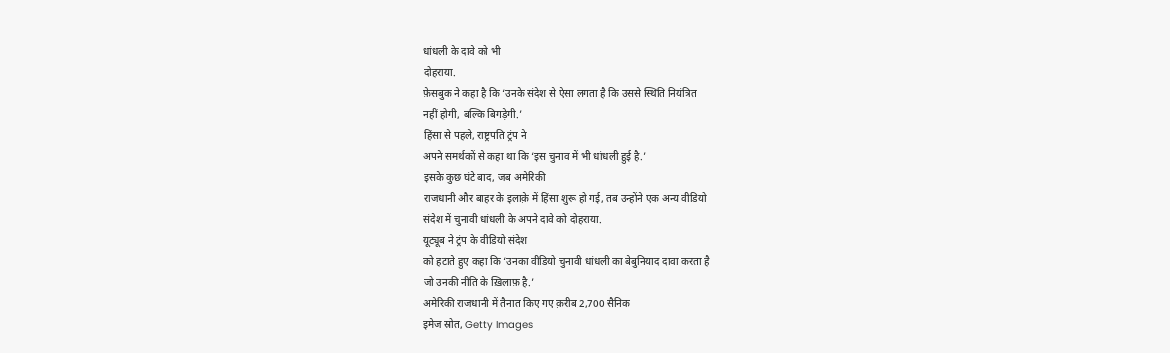धांधली के दावे को भी
दोहराया.
फ़ेसबुक ने कहा है कि ‘उनके संदेश से ऐसा लगता है कि उससे स्थिति नियंत्रित
नहीं होगी, बल्कि बिगड़ेगी.’
हिंसा से पहले, राष्ट्रपति ट्रंप ने
अपने समर्थकों से कहा था कि ‘इस चुनाव में भी धांधली हुई है.’
इसके कुछ घंटे बाद, जब अमेरिकी
राजधानी और बाहर के इलाक़े में हिंसा शुरू हो गई, तब उन्होंने एक अन्य वीडियो
संदेश में चुनावी धांधली के अपने दावे को दोहराया.
यूट्यूब ने ट्रंप के वीडियो संदेश
को हटाते हुए कहा कि ‘उनका वीडियो चुनावी धांधली का बेबुनियाद दावा करता है
जो उनकी नीति के ख़िलाफ़ है.’
अमेरिकी राजधानी में तैनात किए गए क़रीब 2,700 सैनिक
इमेज स्रोत, Getty Images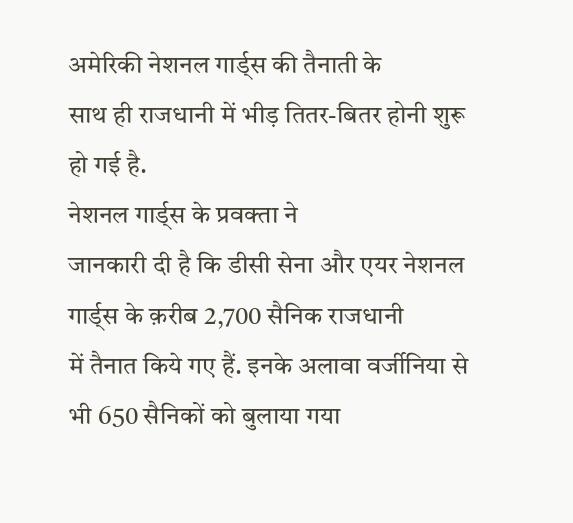अमेरिकी नेशनल गार्ड्स की तैनाती के
साथ ही राजधानी में भीड़ तितर-बितर होनी शुरू हो गई है.
नेशनल गार्ड्स के प्रवक्ता ने
जानकारी दी है कि डीसी सेना और एयर नेशनल गार्ड्स के क़रीब 2,700 सैनिक राजधानी
में तैनात किये गए हैं. इनके अलावा वर्जीनिया से भी 650 सैनिकों को बुलाया गया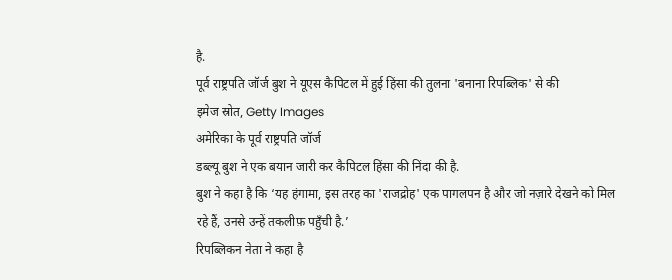है.
पूर्व राष्ट्रपति जॉर्ज बुश ने यूएस कैपिटल में हुई हिंसा की तुलना 'बनाना रिपब्लिक' से की
इमेज स्रोत, Getty Images
अमेरिका के पूर्व राष्ट्रपति जॉर्ज
डब्ल्यू बुश ने एक बयान जारी कर कैपिटल हिंसा की निंदा की है.
बुश ने कहा है कि ‘यह हंगामा, इस तरह का 'राजद्रोह' एक पागलपन है और जो नज़ारे देखने को मिल
रहे हैं, उनसे उन्हें तकलीफ़ पहुँची है.’
रिपब्लिकन नेता ने कहा है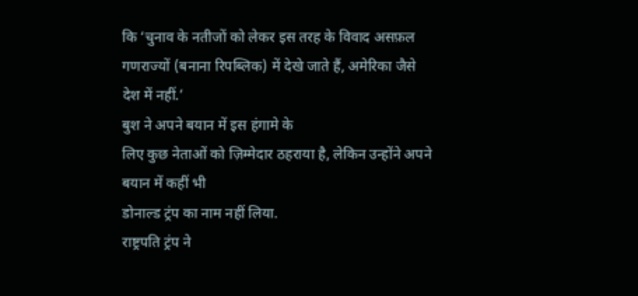कि ‘चुनाव के नतीजों को लेकर इस तरह के विवाद असफ़ल
गणराज्यों (बनाना रिपब्लिक) में देखे जाते हैं, अमेरिका जैसे देश में नहीं.’
बुश ने अपने बयान में इस हंगामे के
लिए कुछ नेताओं को ज़िम्मेदार ठहराया है, लेकिन उन्होंने अपने बयान में कहीं भी
डोनाल्ड ट्रंप का नाम नहीं लिया.
राष्ट्रपति ट्रंप ने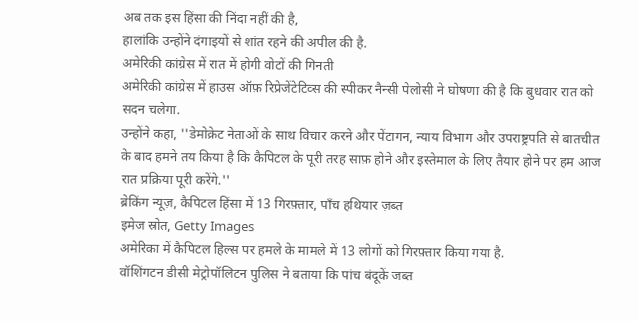अब तक इस हिंसा की निंदा नहीं की है,
हालांकि उन्होंने दंगाइयों से शांत रहने की अपील की है.
अमेरिकी कांग्रेस में रात में होगी वोटों की गिनती
अमेरिकी कांग्रेस में हाउस ऑफ़ रिप्रेजेंटेटिव्स की स्पीकर नैन्सी पेलोसी ने घोषणा की है कि बुधवार रात को सदन चलेगा.
उन्होंने कहा, ''डेमोक्रेट नेताओं के साथ विचार करने और पेंटागन, न्याय विभाग और उपराष्ट्रपति से बातचीत के बाद हमने तय किया है कि कैपिटल के पूरी तरह साफ़ होने और इस्तेमाल के लिए तैयार होने पर हम आज रात प्रक्रिया पूरी करेंगे.''
ब्रेकिंग न्यूज़, कैपिटल हिंसा में 13 गिरफ़्तार, पाँच हथियार ज़ब्त
इमेज स्रोत, Getty Images
अमेरिका में कैपिटल हिल्स पर हमले के मामले में 13 लोगों को गिरफ़्तार किया गया है.
वॉशिंगटन डीसी मेट्रोपॉलिटन पुलिस ने बताया कि पांच बंदूकें जब्त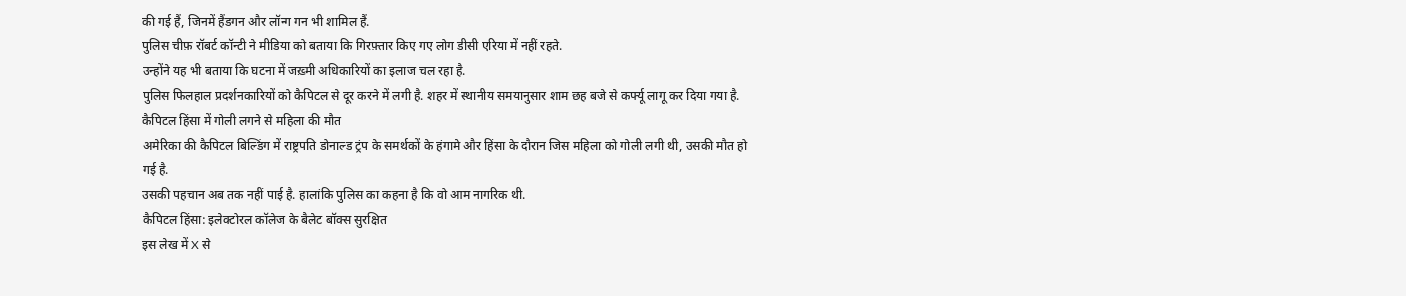की गई हैं, जिनमें हैंडगन और लॉन्ग गन भी शामिल हैं.
पुलिस चीफ़ रॉबर्ट कॉन्टी ने मीडिया को बताया कि गिरफ़्तार किए गए लोग डीसी एरिया में नहीं रहते.
उन्होंने यह भी बताया कि घटना में जख़्मी अधिकारियों का इलाज चल रहा है.
पुलिस फिलहाल प्रदर्शनकारियों को कैपिटल से दूर करने में लगी है. शहर में स्थानीय समयानुसार शाम छह बजे से कर्फ्यू लागू कर दिया गया है.
कैपिटल हिंसा में गोली लगने से महिला की मौत
अमेरिका की कैपिटल बिल्डिंग में राष्ट्रपति डोनाल्ड ट्रंप के समर्थकों के हंगामे और हिंसा के दौरान जिस महिला को गोली लगी थी, उसकी मौत हो गई है.
उसकी पहचान अब तक नहीं पाई है. हालांकि पुलिस का कहना है कि वो आम नागरिक थी.
कैपिटल हिंसा: इलेक्टोरल कॉलेज के बैलेट बॉक्स सुरक्षित
इस लेख में X से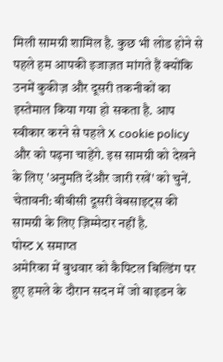मिली सामग्री शामिल है. कुछ भी लोड होने से पहले हम आपकी इजाज़त मांगते हैं क्योंकि उनमें कुकीज़ और दूसरी तकनीकों का इस्तेमाल किया गया हो सकता है. आप स्वीकार करने से पहले X cookie policy और को पढ़ना चाहेंगे. इस सामग्री को देखने के लिए 'अनुमति देंऔर जारी रखें' को चुनें.
चेतावनी: बीबीसी दूसरी वेबसाइट्स की सामग्री के लिए ज़िम्मेदार नहीं है.
पोस्ट X समाप्त
अमेरिका में बुधवार को कैपिटल बिल्डिंग पर हुए हमले के दौरान सदन में जो बाइडन के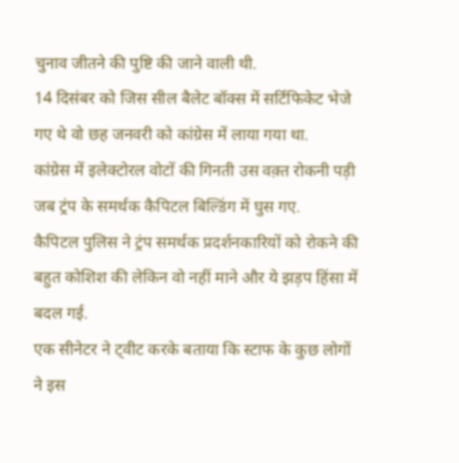चुनाव जीतने की पुष्टि की जाने वाली थी.
14 दिसंबर को जिस सील बैलेट बॉक्स में सर्टिफिकेट भेजे गए थे वो छह जनवरी को कांग्रेस में लाया गया था.
कांग्रेस में इलेक्टोरल वोटों की गिनती उस वक़्त रोकनी पड़ी जब ट्रंप के समर्थक कैपिटल बिल्डिंग में घुस गए.
कैपिटल पुलिस ने ट्रंप समर्थक प्रदर्शनकारियों को रोकने की बहुत कोशिश की लेकिन वो नहीं माने और ये झड़प हिंसा में बदल गई.
एक सीनेटर ने ट्वीट करके बताया कि स्टाफ के कुछ लोगों ने इस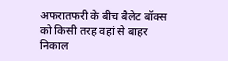अफरातफरी के बीच बैलेट बॉक्स को किसी तरह वहां से बाहर निकाल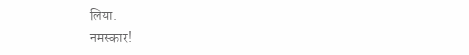लिया.
नमस्कार!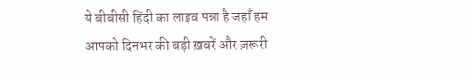ये बीबीसी हिंदी का लाइव पन्ना है जहाँ हम आपको दिनभर की बड़ी ख़बरें और ज़रूरी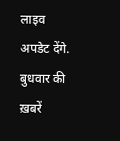लाइव अपडेट देंगे. बुधवार की ख़बरें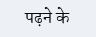पढ़ने के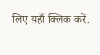लिए यहाँ क्लिक करें.